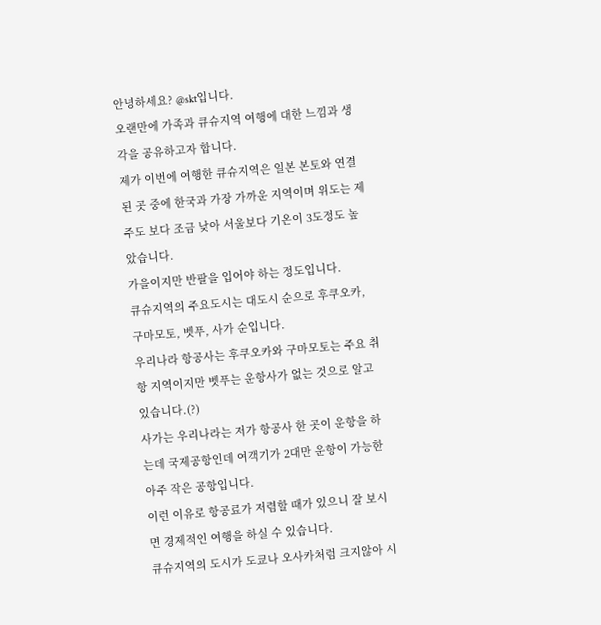안녕하세요? @skt입니다.
오랜만에 가족과 큐슈지역 여행에 대한 느낌과 생각을 공유하고자 합니다.
제가 이번에 여행한 큐슈지역은 일본 본토와 연결된 곳 중에 한국과 가장 가까운 지역이며 위도는 제주도 보다 조금 낮아 서울보다 기온이 3도정도 높았습니다.
가을이지만 반팔을 입어야 하는 정도입니다.
큐슈지역의 주요도시는 대도시 순으로 후쿠오카, 구마모토, 벳푸, 사가 순입니다.
우리나라 항공사는 후쿠오카와 구마모토는 주요 취항 지역이지만 벳푸는 운항사가 없는 것으로 알고 있습니다.(?)
사가는 우리나라는 저가 항공사 한 곳이 운항을 하는데 국제공항인데 여객기가 2대만 운항이 가능한 아주 작은 공항입니다.
이런 이유로 항공료가 저렴할 때가 있으니 잘 보시면 경제적인 여행을 하실 수 있습니다.
큐슈지역의 도시가 도쿄나 오사카처럼 크지않아 시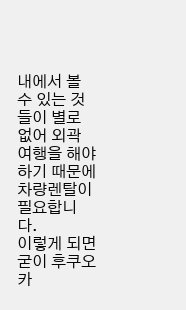내에서 볼 수 있는 것들이 별로 없어 외곽 여행을 해야 하기 때문에 차량렌탈이 필요합니다.
이렇게 되면 굳이 후쿠오카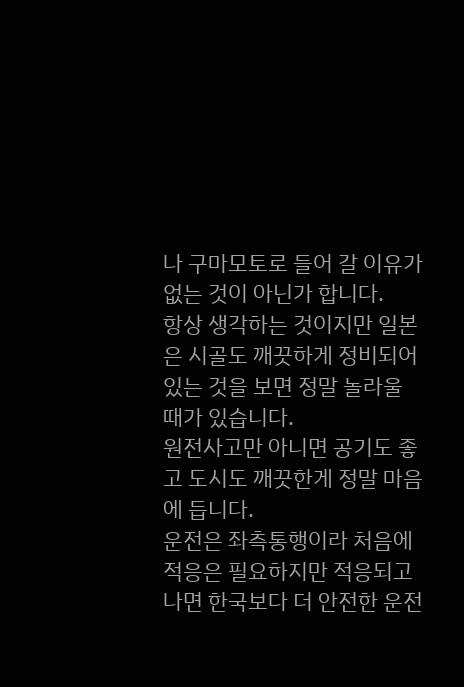나 구마모토로 들어 갈 이유가 없는 것이 아닌가 합니다.
항상 생각하는 것이지만 일본은 시골도 깨끗하게 정비되어 있는 것을 보면 정말 놀라울 때가 있습니다.
원전사고만 아니면 공기도 좋고 도시도 깨끗한게 정말 마음에 듭니다.
운전은 좌측통행이라 처음에 적응은 필요하지만 적응되고 나면 한국보다 더 안전한 운전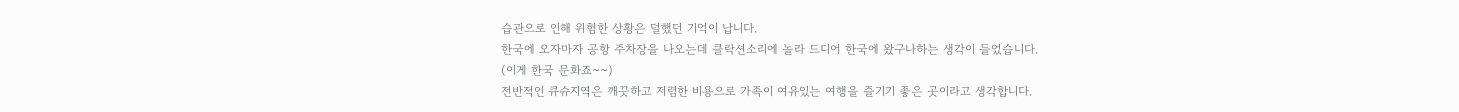습관으로 인해 위험한 상황은 덜했던 기억이 납니다.
한국에 오자마자 공항 주차장을 나오는데 클락션소리에 놀라 드디어 한국에 왔구나하는 생각이 들었습니다.
(이게 한국 문화죠~~)
전반적인 큐슈지역은 깨끗하고 저렴한 비용으로 가족이 여유있는 여행을 즐기기 좋은 곳이라고 생각합니다.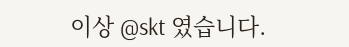이상 @skt 였습니다.